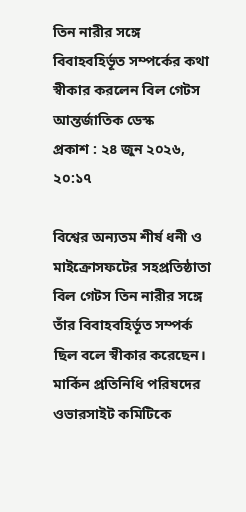তিন নারীর সঙ্গে বিবাহবহির্ভূত সম্পর্কের কথা স্বীকার করলেন বিল গেটস
আন্তর্জাতিক ডেস্ক
প্রকাশ : ২৪ জুন ২০২৬, ২০:১৭

বিশ্বের অন্যতম শীর্ষ ধনী ও মাইক্রোসফটের সহপ্রতিষ্ঠাতা বিল গেটস তিন নারীর সঙ্গে তাঁর বিবাহবহির্ভূত সম্পর্ক ছিল বলে স্বীকার করেছেন। মার্কিন প্রতিনিধি পরিষদের ওভারসাইট কমিটিকে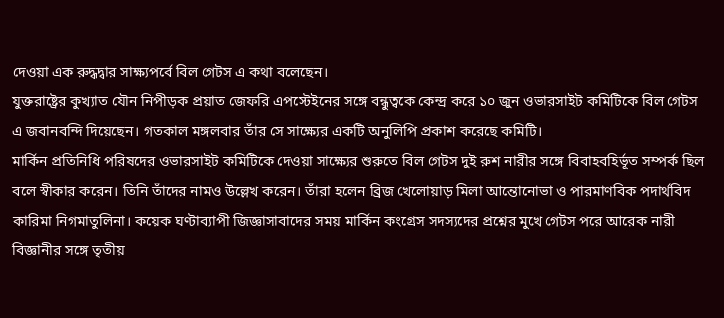দেওয়া এক রুদ্ধদ্বার সাক্ষ্যপর্বে বিল গেটস এ কথা বলেছেন।
যুক্তরাষ্ট্রের কুখ্যাত যৌন নিপীড়ক প্রয়াত জেফরি এপস্টেইনের সঙ্গে বন্ধুত্বকে কেন্দ্র করে ১০ জুন ওভারসাইট কমিটিকে বিল গেটস এ জবানবন্দি দিয়েছেন। গতকাল মঙ্গলবার তাঁর সে সাক্ষ্যের একটি অনুলিপি প্রকাশ করেছে কমিটি।
মার্কিন প্রতিনিধি পরিষদের ওভারসাইট কমিটিকে দেওয়া সাক্ষ্যের শুরুতে বিল গেটস দুই রুশ নারীর সঙ্গে বিবাহবহির্ভূত সম্পর্ক ছিল বলে স্বীকার করেন। তিনি তাঁদের নামও উল্লেখ করেন। তাঁরা হলেন ব্রিজ খেলোয়াড় মিলা আন্তোনোভা ও পারমাণবিক পদার্থবিদ কারিমা নিগমাতুলিনা। কয়েক ঘণ্টাব্যাপী জিজ্ঞাসাবাদের সময় মার্কিন কংগ্রেস সদস্যদের প্রশ্নের মুখে গেটস পরে আরেক নারী বিজ্ঞানীর সঙ্গে তৃতীয়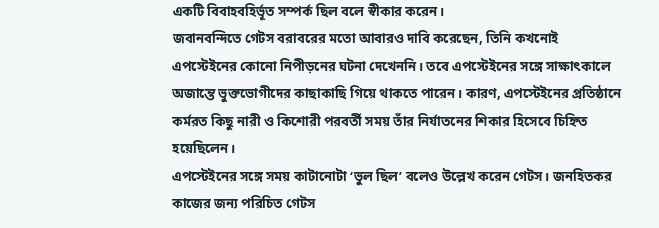একটি বিবাহবহির্ভূত সম্পর্ক ছিল বলে স্বীকার করেন।
জবানবন্দিতে গেটস বরাবরের মতো আবারও দাবি করেছেন, তিনি কখনোই এপস্টেইনের কোনো নিপীড়নের ঘটনা দেখেননি। তবে এপস্টেইনের সঙ্গে সাক্ষাৎকালে অজান্তে ভুক্তভোগীদের কাছাকাছি গিয়ে থাকতে পারেন। কারণ, এপস্টেইনের প্রতিষ্ঠানে কর্মরত কিছু নারী ও কিশোরী পরবর্তী সময় তাঁর নির্যাতনের শিকার হিসেবে চিহ্নিত হয়েছিলেন।
এপস্টেইনের সঙ্গে সময় কাটানোটা ‘ভুল ছিল’ বলেও উল্লেখ করেন গেটস। জনহিতকর কাজের জন্য পরিচিত গেটস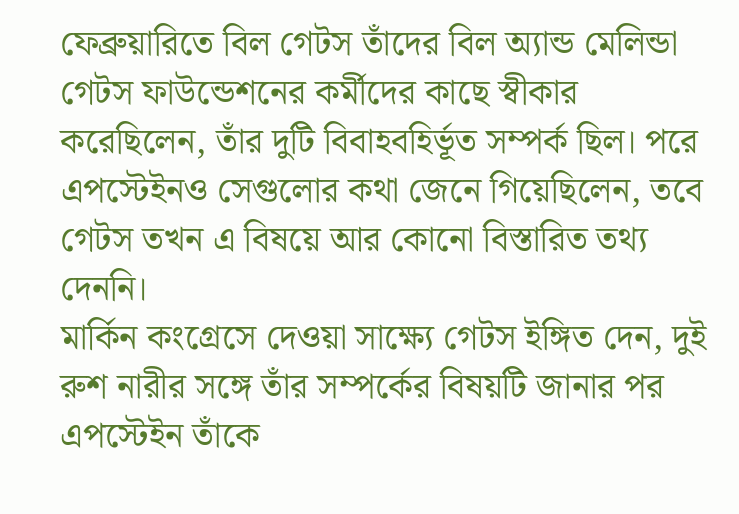ফেব্রুয়ারিতে বিল গেটস তাঁদের বিল অ্যান্ড মেলিন্ডা গেটস ফাউন্ডেশনের কর্মীদের কাছে স্বীকার করেছিলেন, তাঁর দুটি বিবাহবহির্ভূত সম্পর্ক ছিল। পরে এপস্টেইনও সেগুলোর কথা জেনে গিয়েছিলেন, তবে গেটস তখন এ বিষয়ে আর কোনো বিস্তারিত তথ্য দেননি।
মার্কিন কংগ্রেসে দেওয়া সাক্ষ্যে গেটস ইঙ্গিত দেন, দুই রুশ নারীর সঙ্গে তাঁর সম্পর্কের বিষয়টি জানার পর এপস্টেইন তাঁকে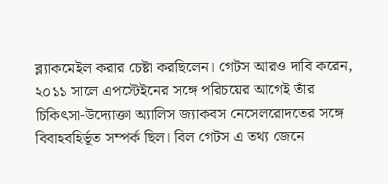ব্ল্যাকমেইল করার চেষ্টা করছিলেন। গেটস আরও দাবি করেন, ২০১১ সালে এপস্টেইনের সঙ্গে পরিচয়ের আগেই তাঁর চিকিৎসা-উদ্যোক্তা অ্যালিস জ্যাকবস নেসেলরোদতের সঙ্গে বিবাহবহির্ভূত সম্পর্ক ছিল। বিল গেটস এ তথ্য জেনে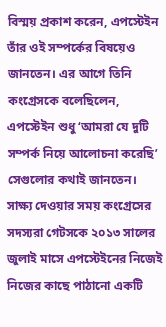বিস্ময় প্রকাশ করেন, এপস্টেইন তাঁর ওই সম্পর্কের বিষয়েও জানতেন। এর আগে তিনি কংগ্রেসকে বলেছিলেন, এপস্টেইন শুধু ‘আমরা যে দুটি সম্পর্ক নিয়ে আলোচনা করেছি’ সেগুলোর কথাই জানতেন।
সাক্ষ্য দেওয়ার সময় কংগ্রেসের সদস্যরা গেটসকে ২০১৩ সালের জুলাই মাসে এপস্টেইনের নিজেই নিজের কাছে পাঠানো একটি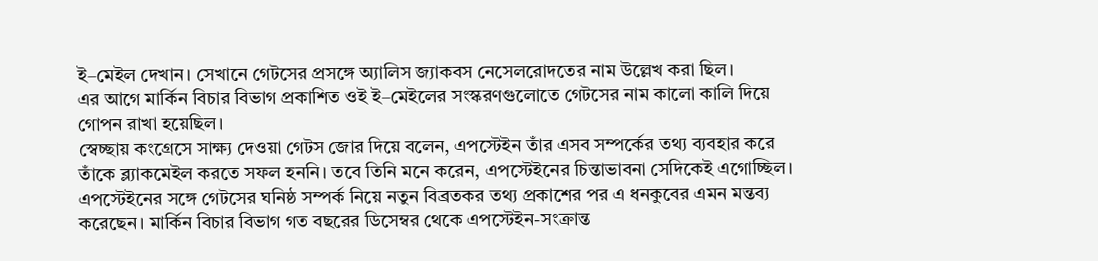ই–মেইল দেখান। সেখানে গেটসের প্রসঙ্গে অ্যালিস জ্যাকবস নেসেলরোদতের নাম উল্লেখ করা ছিল।
এর আগে মার্কিন বিচার বিভাগ প্রকাশিত ওই ই–মেইলের সংস্করণগুলোতে গেটসের নাম কালো কালি দিয়ে গোপন রাখা হয়েছিল।
স্বেচ্ছায় কংগ্রেসে সাক্ষ্য দেওয়া গেটস জোর দিয়ে বলেন, এপস্টেইন তাঁর এসব সম্পর্কের তথ্য ব্যবহার করে তাঁকে ব্ল্যাকমেইল করতে সফল হননি। তবে তিনি মনে করেন, এপস্টেইনের চিন্তাভাবনা সেদিকেই এগোচ্ছিল।
এপস্টেইনের সঙ্গে গেটসের ঘনিষ্ঠ সম্পর্ক নিয়ে নতুন বিব্রতকর তথ্য প্রকাশের পর এ ধনকুবের এমন মন্তব্য করেছেন। মার্কিন বিচার বিভাগ গত বছরের ডিসেম্বর থেকে এপস্টেইন-সংক্রান্ত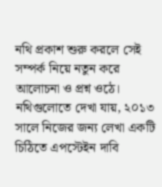নথি প্রকাশ শুরু করলে সেই সম্পর্ক নিয়ে নতুন করে আলোচনা ও প্রশ্ন ওঠে।
নথিগুলোতে দেখা যায়, ২০১৩ সালে নিজের জন্য লেখা একটি চিঠিতে এপস্টেইন দাবি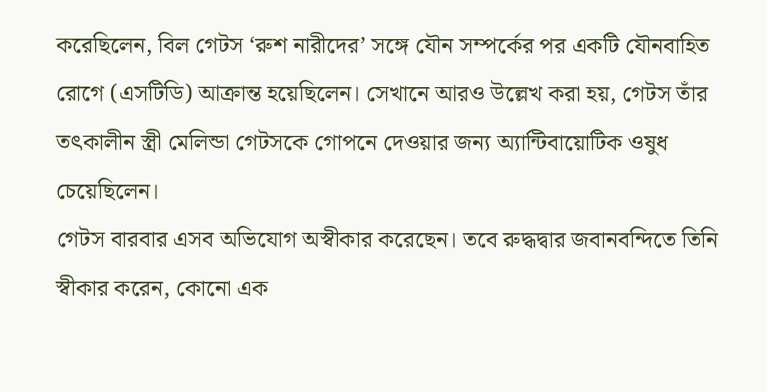করেছিলেন, বিল গেটস ‘রুশ নারীদের’ সঙ্গে যৌন সম্পর্কের পর একটি যৌনবাহিত রোগে (এসটিডি) আক্রান্ত হয়েছিলেন। সেখানে আরও উল্লেখ করা হয়, গেটস তাঁর তৎকালীন স্ত্রী মেলিন্ডা গেটসকে গোপনে দেওয়ার জন্য অ্যান্টিবায়োটিক ওষুধ চেয়েছিলেন।
গেটস বারবার এসব অভিযোগ অস্বীকার করেছেন। তবে রুদ্ধদ্বার জবানবন্দিতে তিনি স্বীকার করেন, কোনো এক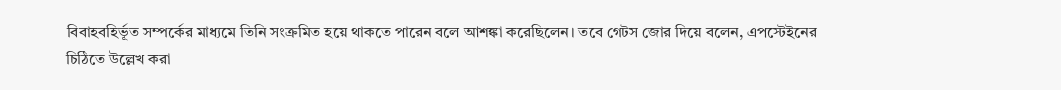বিবাহবহির্ভূত সম্পর্কের মাধ্যমে তিনি সংক্রমিত হয়ে থাকতে পারেন বলে আশঙ্কা করেছিলেন। তবে গেটস জোর দিয়ে বলেন, এপস্টেইনের চিঠিতে উল্লেখ করা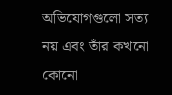অভিযোগগুলো সত্য নয় এবং তাঁর কখনো কোনো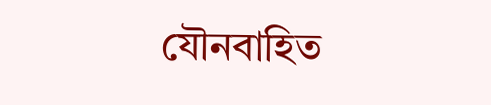যৌনবাহিত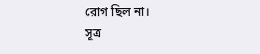রোগ ছিল না।
সূত্র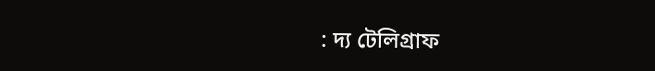: দ্য টেলিগ্রাফ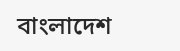বাংলাদেশ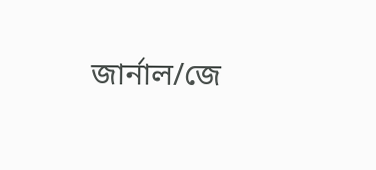জার্নাল/জে